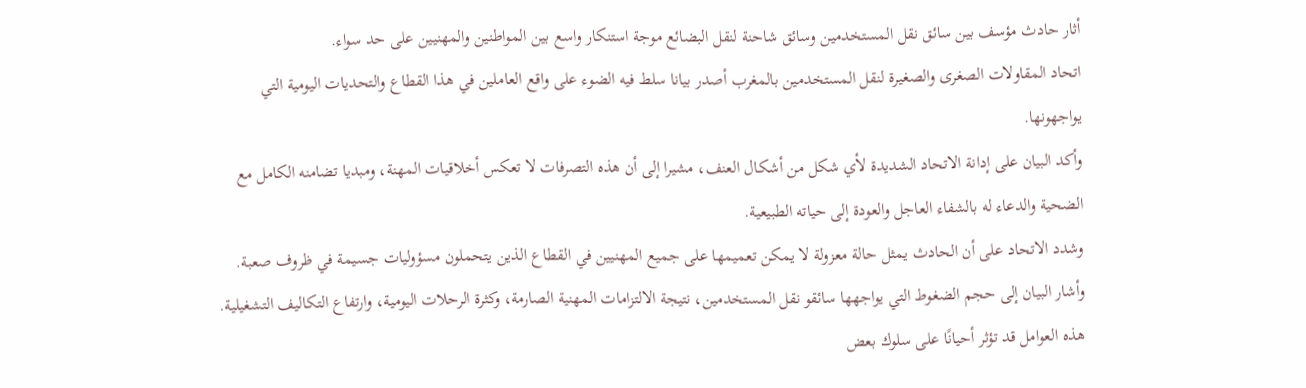أثار حادث مؤسف بين سائق نقل المستخدمين وسائق شاحنة لنقل البضائع موجة استنكار واسع بين المواطنين والمهنيين على حد سواء.
اتحاد المقاولات الصغرى والصغيرة لنقل المستخدمين بالمغرب أصدر بيانا سلط فيه الضوء على واقع العاملين في هذا القطاع والتحديات اليومية التي يواجهونها.
وأكد البيان على إدانة الاتحاد الشديدة لأي شكل من أشكال العنف، مشيرا إلى أن هذه التصرفات لا تعكس أخلاقيات المهنة، ومبديا تضامنه الكامل مع الضحية والدعاء له بالشفاء العاجل والعودة إلى حياته الطبيعية.
وشدد الاتحاد على أن الحادث يمثل حالة معزولة لا يمكن تعميمها على جميع المهنيين في القطاع الذين يتحملون مسؤوليات جسيمة في ظروف صعبة.
وأشار البيان إلى حجم الضغوط التي يواجهها سائقو نقل المستخدمين، نتيجة الالتزامات المهنية الصارمة، وكثرة الرحلات اليومية، وارتفاع التكاليف التشغيلية. هذه العوامل قد تؤثر أحيانًا على سلوك بعض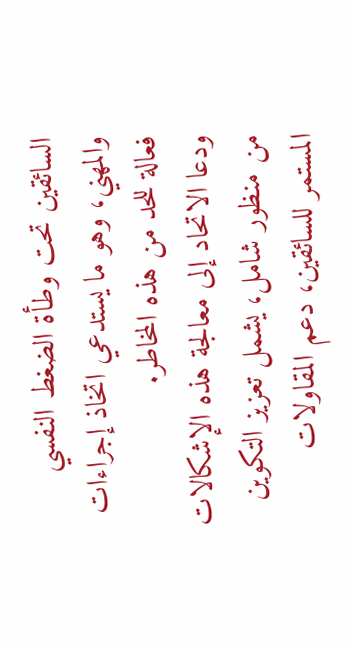السائقين تحت وطأة الضغط النفسي والمهني، وهو ما يستدعي اتخاذ إجراءات فعالة للحد من هذه المخاطر.
ودعا الاتحاد إلى معالجة هذه الإشكالات من منظور شامل، يشمل تعزيز التكوين المستمر للسائقين، دعم المقاولات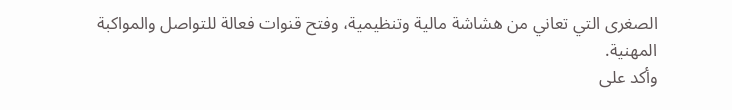الصغرى التي تعاني من هشاشة مالية وتنظيمية، وفتح قنوات فعالة للتواصل والمواكبة المهنية.
وأكد على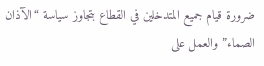ضرورة قيام جميع المتدخلين في القطاع بتجاوز سياسة “الآذان الصماء” والعمل على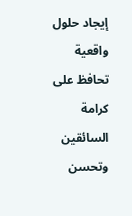إيجاد حلول واقعية تحافظ على كرامة السائقين وتحسن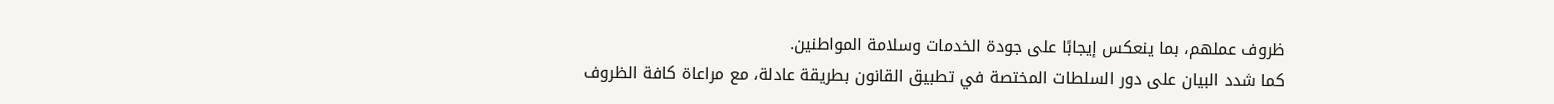ظروف عملهم، بما ينعكس إيجابًا على جودة الخدمات وسلامة المواطنين.
كما شدد البيان على دور السلطات المختصة في تطبيق القانون بطريقة عادلة، مع مراعاة كافة الظروف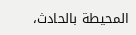المحيطة بالحادث،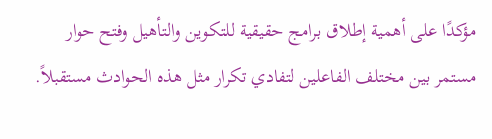مؤكدًا على أهمية إطلاق برامج حقيقية للتكوين والتأهيل وفتح حوار مستمر بين مختلف الفاعلين لتفادي تكرار مثل هذه الحوادث مستقبلاً.